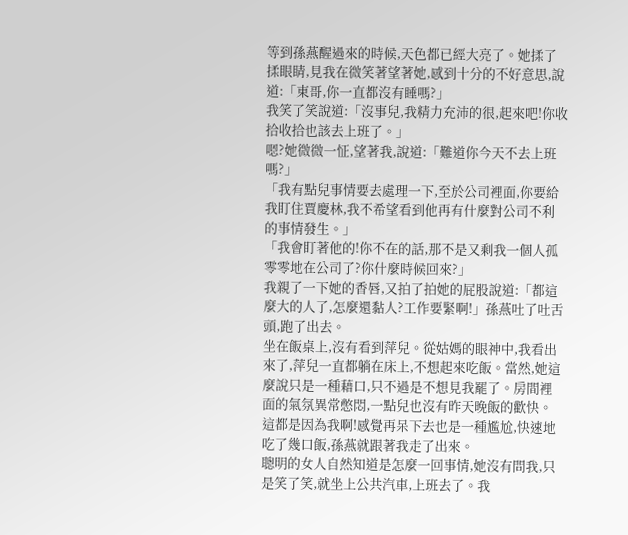等到孫燕醒過來的時候,天色都已經大亮了。她揉了揉眼睛,見我在微笑著望著她,感到十分的不好意思,說道:「東哥,你一直都沒有睡嗎?」
我笑了笑說道:「沒事兒,我精力充沛的很,起來吧!你收拾收拾也該去上班了。」
嗯?她微微一怔,望著我,說道:「難道你今天不去上班嗎?」
「我有點兒事情要去處理一下,至於公司裡面,你要給我盯住賈慶林,我不希望看到他再有什麼對公司不利的事情發生。」
「我會盯著他的!你不在的話,那不是又剩我一個人孤零零地在公司了?你什麼時候回來?」
我親了一下她的香唇,又拍了拍她的屁股說道:「都這麼大的人了,怎麼還黏人?工作要緊啊!」孫燕吐了吐舌頭,跑了出去。
坐在飯桌上,沒有看到萍兒。從姑媽的眼神中,我看出來了,萍兒一直都躺在床上,不想起來吃飯。當然,她這麼說只是一種藉口,只不過是不想見我罷了。房間裡面的氣氛異常憋悶,一點兒也沒有昨天晚飯的歡快。這都是因為我啊!感覺再呆下去也是一種尷尬,快速地吃了幾口飯,孫燕就跟著我走了出來。
聰明的女人自然知道是怎麼一回事情,她沒有問我,只是笑了笑,就坐上公共汽車,上班去了。我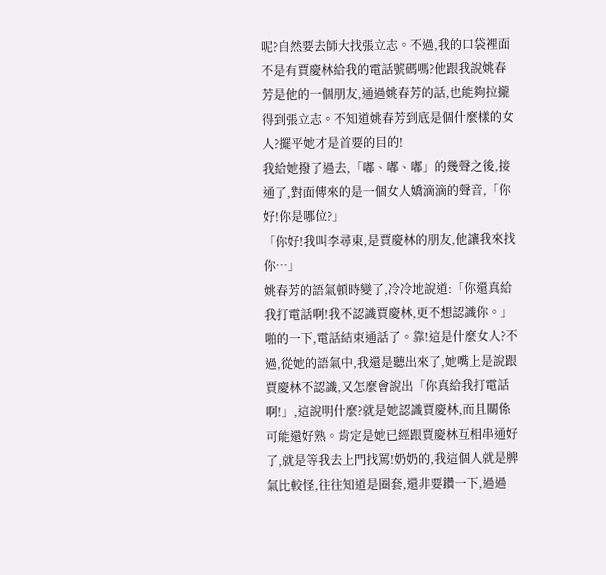呢?自然要去師大找張立志。不過,我的口袋裡面不是有賈慶林給我的電話號碼嗎?他跟我說姚春芳是他的一個朋友,通過姚春芳的話,也能夠拉攏得到張立志。不知道姚春芳到底是個什麼樣的女人?擺平她才是首要的目的!
我給她撥了過去,「嘟、嘟、嘟」的幾聲之後,接通了,對面傳來的是一個女人嬌滴滴的聲音,「你好!你是哪位?」
「你好!我叫李尋東,是賈慶林的朋友,他讓我來找你…」
姚春芳的語氣頓時變了,冷冷地說道:「你還真給我打電話啊!我不認識賈慶林,更不想認識你。」
啪的一下,電話結束通話了。靠!這是什麼女人?不過,從她的語氣中,我還是聽出來了,她嘴上是說跟賈慶林不認識,又怎麼會說出「你真給我打電話啊!」,這說明什麼?就是她認識賈慶林,而且關係可能還好熟。肯定是她已經跟賈慶林互相串通好了,就是等我去上門找罵!奶奶的,我這個人就是脾氣比較怪,往往知道是圈套,還非要鑽一下,過過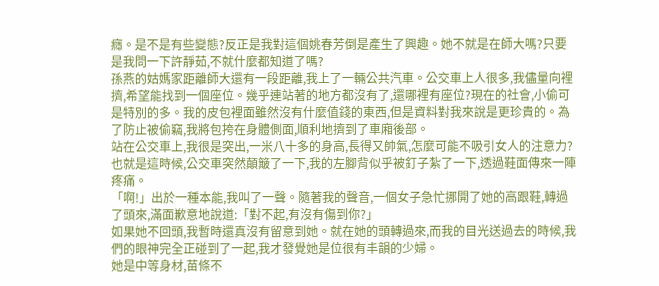癮。是不是有些變態?反正是我對這個姚春芳倒是產生了興趣。她不就是在師大嗎?只要是我問一下許靜茹,不就什麼都知道了嗎?
孫燕的姑媽家距離師大還有一段距離,我上了一輛公共汽車。公交車上人很多,我儘量向裡擠,希望能找到一個座位。幾乎連站著的地方都沒有了,還哪裡有座位?現在的社會,小偷可是特別的多。我的皮包裡面雖然沒有什麼值錢的東西,但是資料對我來說是更珍貴的。為了防止被偷竊,我將包挎在身體側面,順利地擠到了車廂後部。
站在公交車上,我很是突出,一米八十多的身高,長得又帥氣,怎麼可能不吸引女人的注意力?也就是這時候,公交車突然顛簸了一下,我的左腳背似乎被釘子紮了一下,透過鞋面傳來一陣疼痛。
「啊!」出於一種本能,我叫了一聲。隨著我的聲音,一個女子急忙挪開了她的高跟鞋,轉過了頭來,滿面歉意地說道:「對不起,有沒有傷到你?」
如果她不回頭,我暫時還真沒有留意到她。就在她的頭轉過來,而我的目光送過去的時候,我們的眼神完全正碰到了一起,我才發覺她是位很有丰韻的少婦。
她是中等身材,苗條不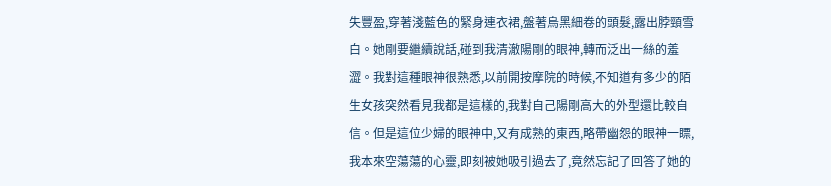失豐盈,穿著淺藍色的緊身連衣裙,盤著烏黑細卷的頭髮,露出脖頸雪白。她剛要繼續說話,碰到我清澈陽剛的眼神,轉而泛出一絲的羞澀。我對這種眼神很熟悉,以前開按摩院的時候,不知道有多少的陌生女孩突然看見我都是這樣的,我對自己陽剛高大的外型還比較自信。但是這位少婦的眼神中,又有成熟的東西,略帶幽怨的眼神一瞟,我本來空蕩蕩的心靈,即刻被她吸引過去了,竟然忘記了回答了她的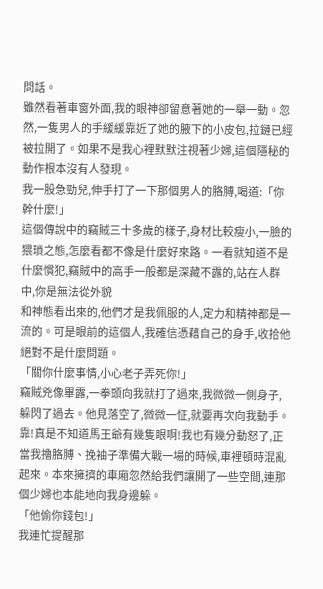問話。
雖然看著車窗外面,我的眼神卻留意著她的一舉一動。忽然,一隻男人的手緩緩靠近了她的腋下的小皮包,拉鏈已經被拉開了。如果不是我心裡默默注視著少婦,這個隱秘的動作根本沒有人發現。
我一股急勁兒,伸手打了一下那個男人的胳膊,喝道:「你幹什麼!」
這個傳說中的竊賊三十多歲的樣子,身材比較瘦小,一臉的猥瑣之態,怎麼看都不像是什麼好來路。一看就知道不是什麼慣犯,竊賊中的高手一般都是深藏不露的,站在人群中,你是無法從外貌
和神態看出來的,他們才是我佩服的人,定力和精神都是一流的。可是眼前的這個人,我確信憑藉自己的身手,收拾他絕對不是什麼問題。
「關你什麼事情,小心老子弄死你!」
竊賊兇像畢露,一拳頭向我就打了過來,我微微一側身子,躲閃了過去。他見落空了,微微一怔,就要再次向我動手。靠!真是不知道馬王爺有幾隻眼啊!我也有幾分動怒了,正當我擼胳膊、挽袖子準備大戰一場的時候,車裡頓時混亂起來。本來擁擠的車廂忽然給我們讓開了一些空間,連那個少婦也本能地向我身邊躲。
「他偷你錢包!」
我連忙提醒那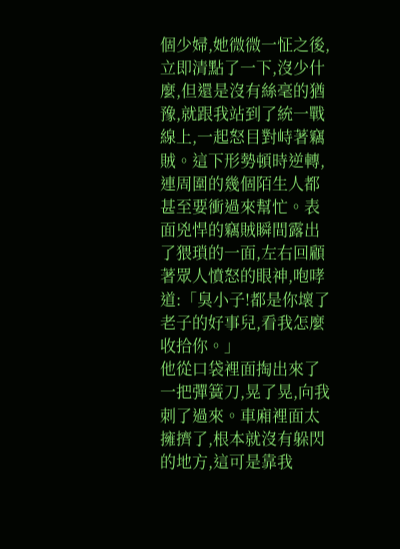個少婦,她微微一怔之後,立即清點了一下,沒少什麼,但還是沒有絲毫的猶豫,就跟我站到了統一戰線上,一起怒目對峙著竊賊。這下形勢頓時逆轉,連周圍的幾個陌生人都甚至要衝過來幫忙。表面兇悍的竊賊瞬間露出了猥瑣的一面,左右回顧著眾人憤怒的眼神,咆哮道:「臭小子!都是你壞了老子的好事兒,看我怎麼收拾你。」
他從口袋裡面掏出來了一把彈簧刀,晃了晃,向我刺了過來。車廂裡面太擁擠了,根本就沒有躲閃的地方,這可是靠我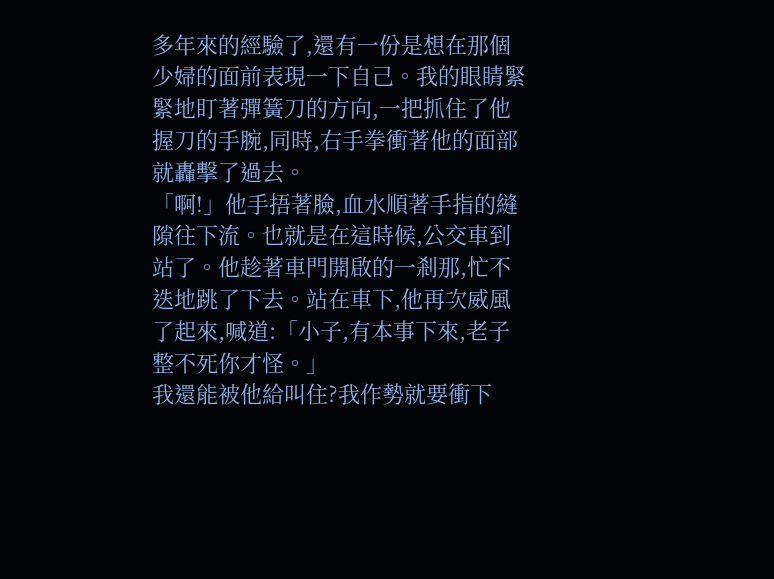多年來的經驗了,還有一份是想在那個少婦的面前表現一下自己。我的眼睛緊緊地盯著彈簧刀的方向,一把抓住了他握刀的手腕,同時,右手拳衝著他的面部就轟擊了過去。
「啊!」他手捂著臉,血水順著手指的縫隙往下流。也就是在這時候,公交車到站了。他趁著車門開啟的一剎那,忙不迭地跳了下去。站在車下,他再次威風了起來,喊道:「小子,有本事下來,老子整不死你才怪。」
我還能被他給叫住?我作勢就要衝下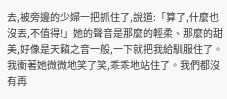去,被旁邊的少婦一把抓住了,說道:「算了,什麼也沒丟,不值得!」她的聲音是那麼的輕柔、那麼的甜美,好像是天籟之音一般,一下就把我給馴服住了。我衝著她微微地笑了笑,乖乖地站住了。我們都沒有再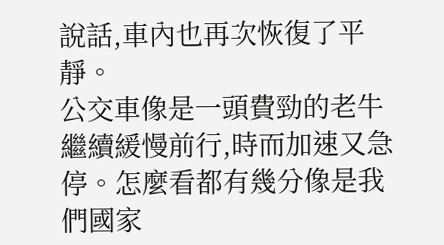說話,車內也再次恢復了平靜。
公交車像是一頭費勁的老牛繼續緩慢前行,時而加速又急停。怎麼看都有幾分像是我們國家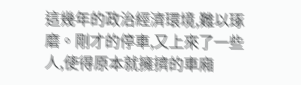這幾年的政治經濟環境,難以琢磨。剛才的停車,又上來了一些人,使得原本就擁擠的車廂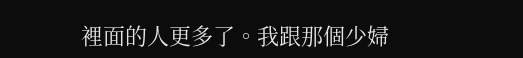裡面的人更多了。我跟那個少婦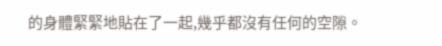的身體緊緊地貼在了一起,幾乎都沒有任何的空隙。